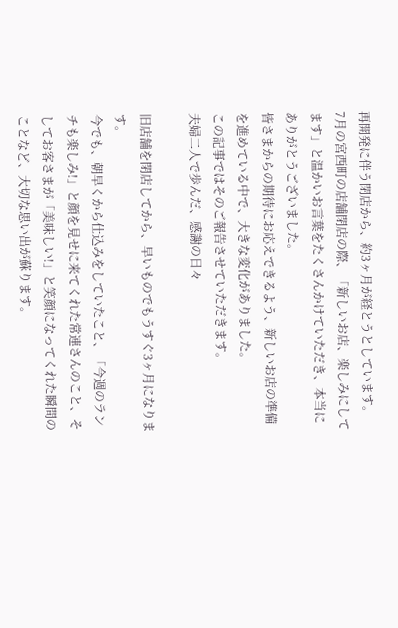再開発に伴う閉店から、約3ヶ月が経とうとしています。
7月の宮西町の店舗閉店の際、「新しいお店、楽しみにしてます」と温かいお言葉をたくさんかけていただき、本当にありがとうございました。
皆さまからの期待にお応えできるよう、新しいお店の準備を進めている中で、大きな変化がありました。
この記事ではそのご報告させていただきます。
夫婦二人で歩んだ、感謝の日々

旧店舗を閉店してから、早いものでもうすぐ3ヶ月になります。
今でも、朝早くから仕込みをしていたこと、「今週のランチも楽しみ!」と顔を見せに来てくれた常連さんのこと、そしてお客さまが「美味しい!」と笑顔になってくれた瞬間のことなど、大切な思い出が蘇ります。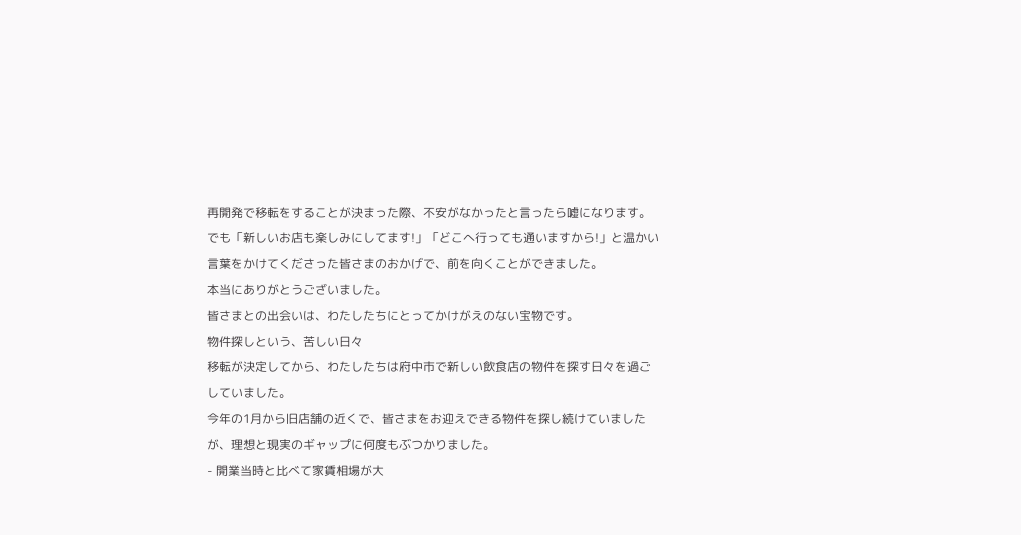再開発で移転をすることが決まった際、不安がなかったと言ったら嘘になります。
でも「新しいお店も楽しみにしてます!」「どこへ行っても通いますから!」と温かい言葉をかけてくださった皆さまのおかげで、前を向くことができました。
本当にありがとうございました。
皆さまとの出会いは、わたしたちにとってかけがえのない宝物です。
物件探しという、苦しい日々
移転が決定してから、わたしたちは府中市で新しい飲食店の物件を探す日々を過ごしていました。
今年の1月から旧店舗の近くで、皆さまをお迎えできる物件を探し続けていましたが、理想と現実のギャップに何度もぶつかりました。
- 開業当時と比べて家賃相場が大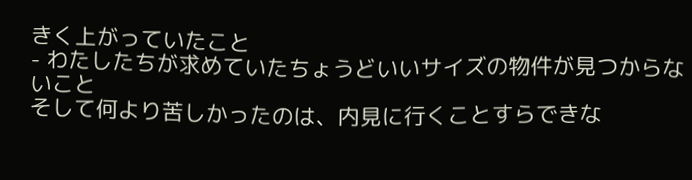きく上がっていたこと
- わたしたちが求めていたちょうどいいサイズの物件が見つからないこと
そして何より苦しかったのは、内見に行くことすらできな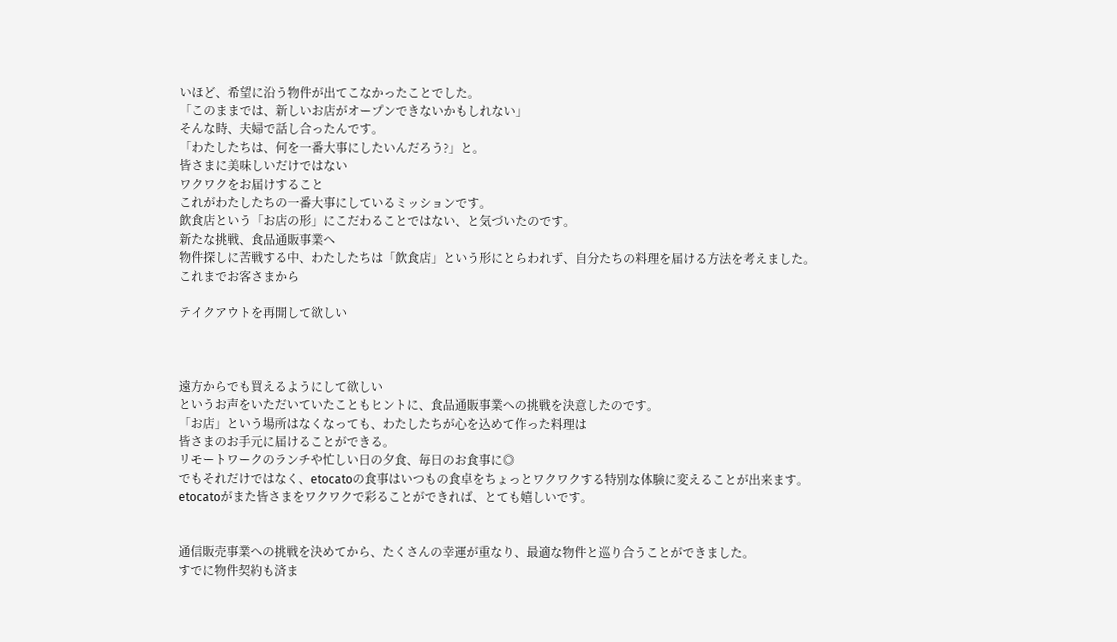いほど、希望に沿う物件が出てこなかったことでした。
「このままでは、新しいお店がオープンできないかもしれない」
そんな時、夫婦で話し合ったんです。
「わたしたちは、何を一番大事にしたいんだろう?」と。
皆さまに美味しいだけではない
ワクワクをお届けすること
これがわたしたちの一番大事にしているミッションです。
飲食店という「お店の形」にこだわることではない、と気づいたのです。
新たな挑戦、食品通販事業へ
物件探しに苦戦する中、わたしたちは「飲食店」という形にとらわれず、自分たちの料理を届ける方法を考えました。
これまでお客さまから

テイクアウトを再開して欲しい



遠方からでも買えるようにして欲しい
というお声をいただいていたこともヒントに、食品通販事業への挑戦を決意したのです。
「お店」という場所はなくなっても、わたしたちが心を込めて作った料理は
皆さまのお手元に届けることができる。
リモートワークのランチや忙しい日の夕食、毎日のお食事に◎
でもそれだけではなく、etocatoの食事はいつもの食卓をちょっとワクワクする特別な体験に変えることが出来ます。
etocatoがまた皆さまをワクワクで彩ることができれば、とても嬉しいです。


通信販売事業への挑戦を決めてから、たくさんの幸運が重なり、最適な物件と巡り合うことができました。
すでに物件契約も済ま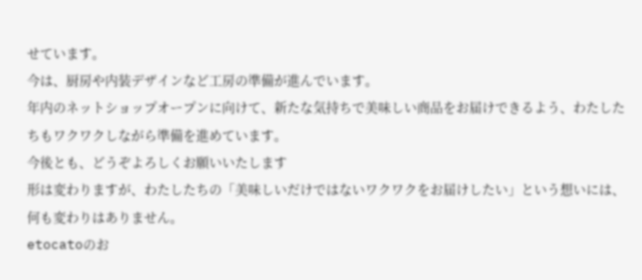せています。
今は、厨房や内装デザインなど工房の準備が進んでいます。
年内のネットショップオープンに向けて、新たな気持ちで美味しい商品をお届けできるよう、わたしたちもワクワクしながら準備を進めています。
今後とも、どうぞよろしくお願いいたします
形は変わりますが、わたしたちの「美味しいだけではないワクワクをお届けしたい」という想いには、何も変わりはありません。
etocatoのお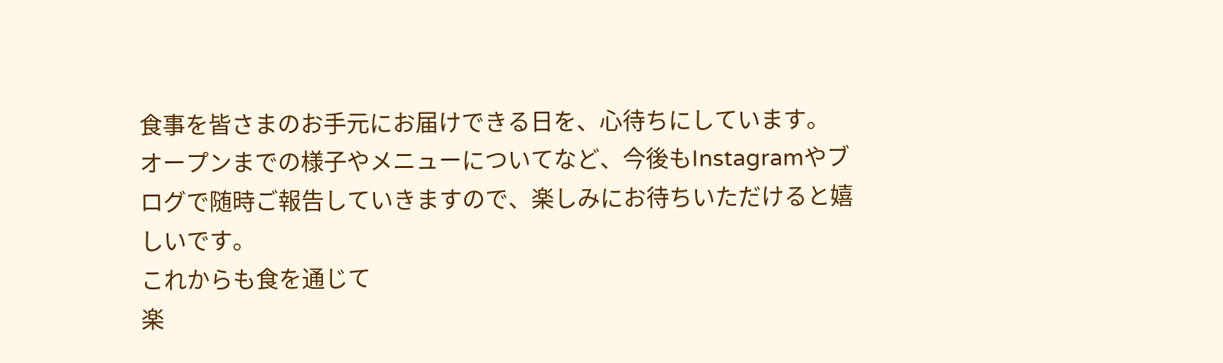食事を皆さまのお手元にお届けできる日を、心待ちにしています。
オープンまでの様子やメニューについてなど、今後もInstagramやブログで随時ご報告していきますので、楽しみにお待ちいただけると嬉しいです。
これからも食を通じて
楽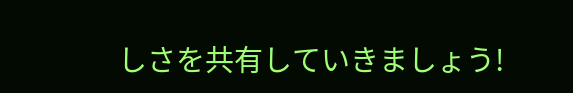しさを共有していきましょう!